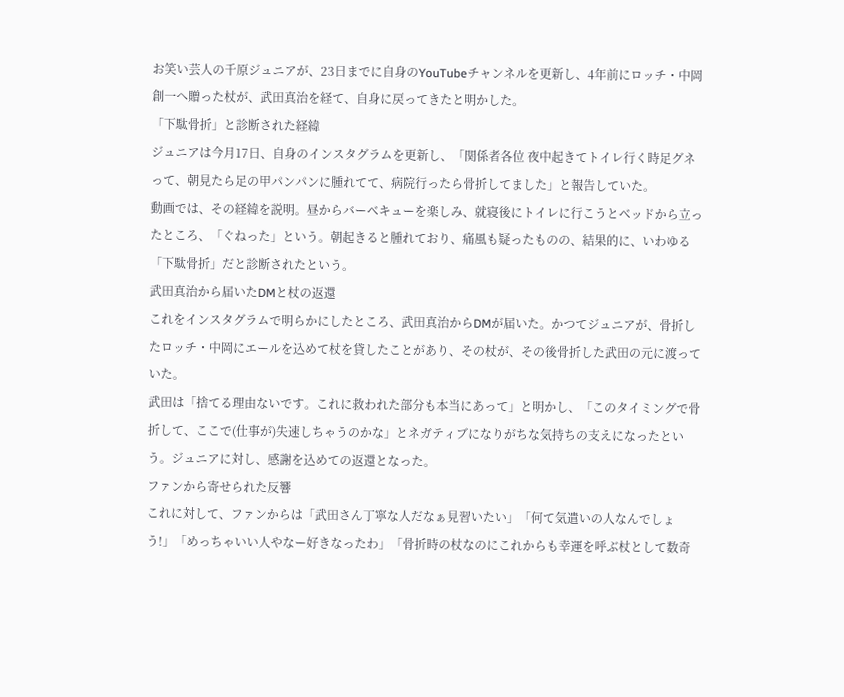お笑い芸人の千原ジュニアが、23日までに自身のYouTubeチャンネルを更新し、4年前にロッチ・中岡創一へ贈った杖が、武田真治を経て、自身に戻ってきたと明かした。
「下駄骨折」と診断された経緯
ジュニアは今月17日、自身のインスタグラムを更新し、「関係者各位 夜中起きてトイレ行く時足グネって、朝見たら足の甲パンパンに腫れてて、病院行ったら骨折してました」と報告していた。
動画では、その経緯を説明。昼からバーベキューを楽しみ、就寝後にトイレに行こうとベッドから立ったところ、「ぐねった」という。朝起きると腫れており、痛風も疑ったものの、結果的に、いわゆる「下駄骨折」だと診断されたという。
武田真治から届いたDMと杖の返還
これをインスタグラムで明らかにしたところ、武田真治からDMが届いた。かつてジュニアが、骨折したロッチ・中岡にエールを込めて杖を貸したことがあり、その杖が、その後骨折した武田の元に渡っていた。
武田は「捨てる理由ないです。これに救われた部分も本当にあって」と明かし、「このタイミングで骨折して、ここで(仕事が)失速しちゃうのかな」とネガティブになりがちな気持ちの支えになったという。ジュニアに対し、感謝を込めての返還となった。
ファンから寄せられた反響
これに対して、ファンからは「武田さん丁寧な人だなぁ見習いたい」「何て気遣いの人なんでしょう!」「めっちゃいい人やなー好きなったわ」「骨折時の杖なのにこれからも幸運を呼ぶ杖として数奇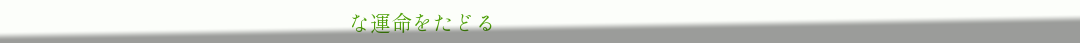な運命をたどる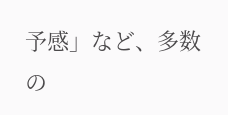予感」など、多数の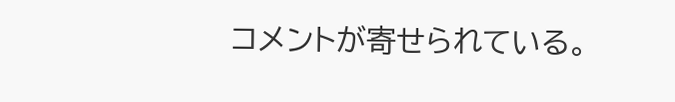コメントが寄せられている。